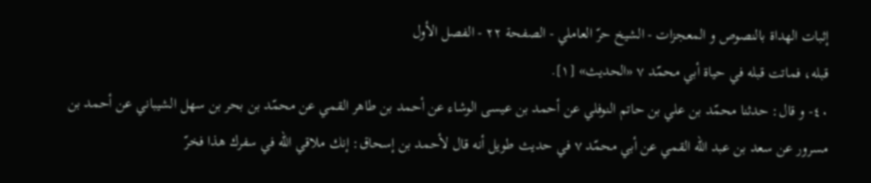إثبات الهداة بالنصوص و المعجزات - الشيخ حرّ العاملي - الصفحة ٢٢ - الفصل الأول
قبله، فماتت قبله في حياة أبي محمّد ٧ «الحديث» [١].
٤٠- و قال: حدثنا محمّد بن علي بن حاتم النوفلي عن أحمد بن عيسى الوشاء عن أحمد بن طاهر القمي عن محمّد بن بحر بن سهل الشيباني عن أحمد بن مسرور عن سعد بن عبد اللّه القمي عن أبي محمّد ٧ في حديث طويل أنه قال لأحمد بن إسحاق: إنك ملاقي اللّه في سفرك هذا فخرّ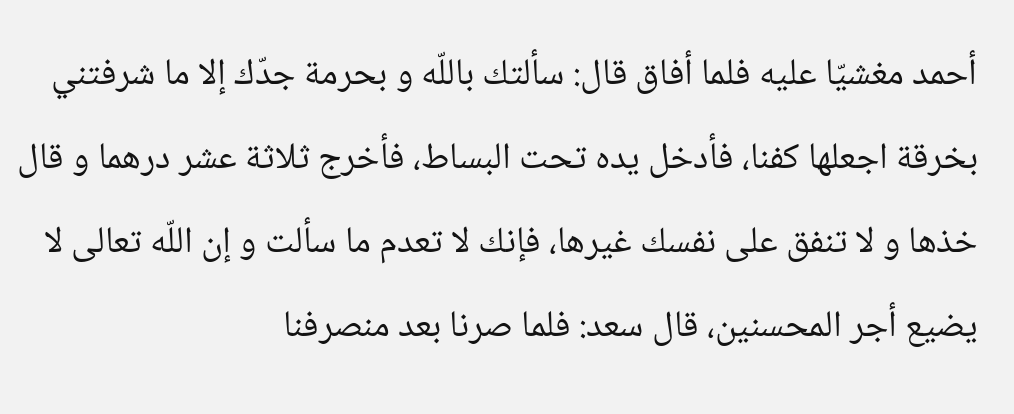أحمد مغشيّا عليه فلما أفاق قال: سألتك باللّه و بحرمة جدّك إلا ما شرفتني بخرقة اجعلها كفنا، فأدخل يده تحت البساط، فأخرج ثلاثة عشر درهما و قال خذها و لا تنفق على نفسك غيرها، فإنك لا تعدم ما سألت و إن اللّه تعالى لا يضيع أجر المحسنين، قال سعد: فلما صرنا بعد منصرفنا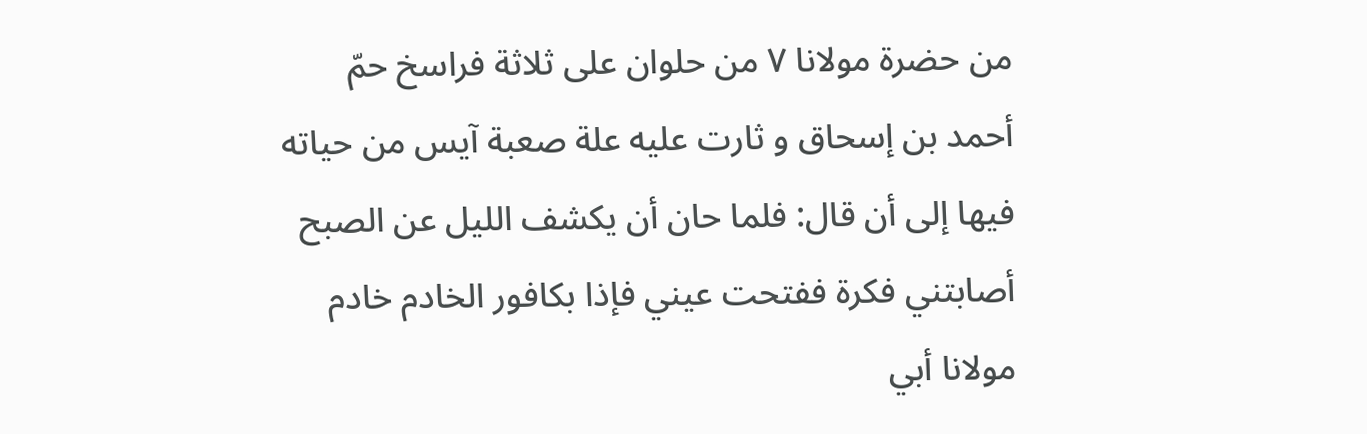من حضرة مولانا ٧ من حلوان على ثلاثة فراسخ حمّ أحمد بن إسحاق و ثارت عليه علة صعبة آيس من حياته فيها إلى أن قال: فلما حان أن يكشف الليل عن الصبح أصابتني فكرة ففتحت عيني فإذا بكافور الخادم خادم مولانا أبي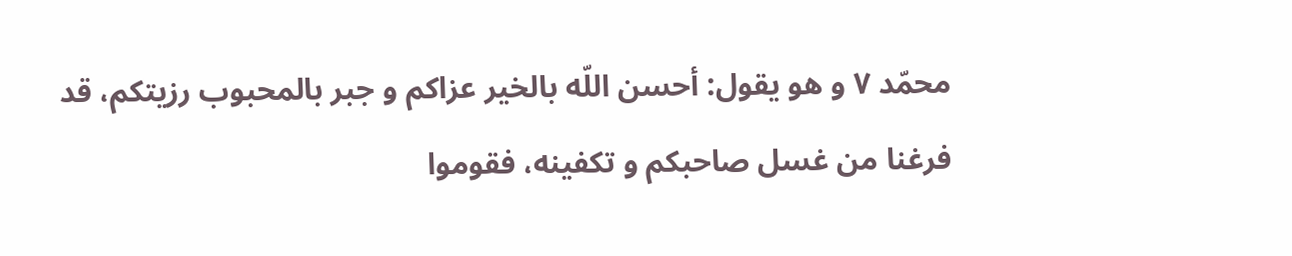محمّد ٧ و هو يقول: أحسن اللّه بالخير عزاكم و جبر بالمحبوب رزيتكم، قد فرغنا من غسل صاحبكم و تكفينه، فقوموا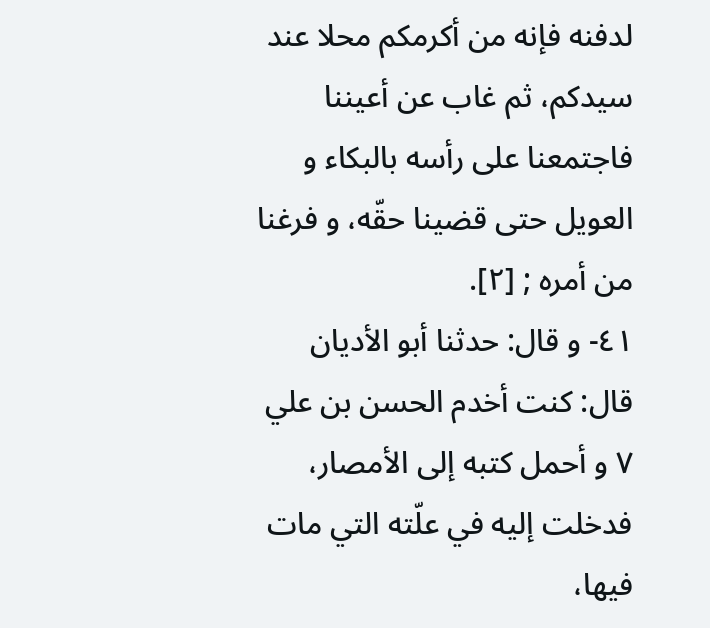لدفنه فإنه من أكرمكم محلا عند سيدكم، ثم غاب عن أعيننا فاجتمعنا على رأسه بالبكاء و العويل حتى قضينا حقّه، و فرغنا من أمره ; [٢].
٤١- و قال: حدثنا أبو الأديان قال: كنت أخدم الحسن بن علي ٧ و أحمل كتبه إلى الأمصار، فدخلت إليه في علّته التي مات فيها،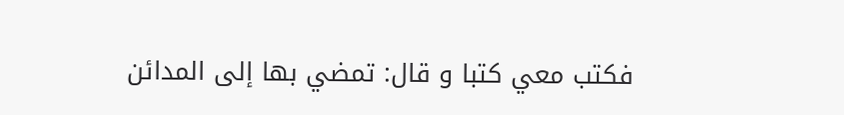فكتب معي كتبا و قال: تمضي بها إلى المدائن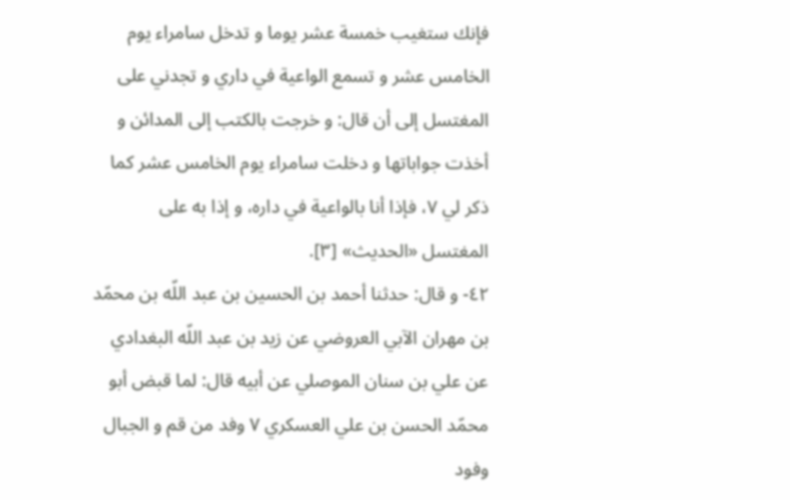فإنك ستغيب خمسة عشر يوما و تدخل سامراء يوم الخامس عشر و تسمع الواعية في داري و تجدني على المغتسل إلى أن قال: و خرجت بالكتب إلى المدائن و أخذت جواباتها و دخلت سامراء يوم الخامس عشر كما ذكر لي ٧، فإذا أنا بالواعية في داره، و إذا به على المغتسل «الحديث» [٣].
٤٢- و قال: حدثنا أحمد بن الحسين بن عبد اللّه بن محمّد بن مهران الآبي العروضي عن زيد بن عبد اللّه البغدادي عن علي بن سنان الموصلي عن أبيه قال: لما قبض أبو محمّد الحسن بن علي العسكري ٧ وفد من قم و الجبال وفود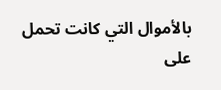بالأموال التي كانت تحمل على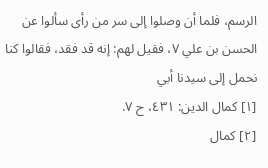الرسم، فلما أن وصلوا إلى سر من رأى سألوا عن الحسن بن علي ٧، فقيل لهم: إنه قد فقد، فقالوا كنا نحمل إلى سيدنا أبي
[١] كمال الدين: ٤٣١، ح ٧.
[٢] كمال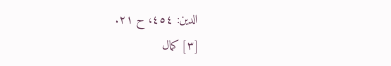الدين: ٤٥٤، ح ٢١.
[٣] كمال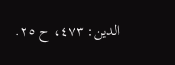الدين: ٤٧٣، ح ٢٥.